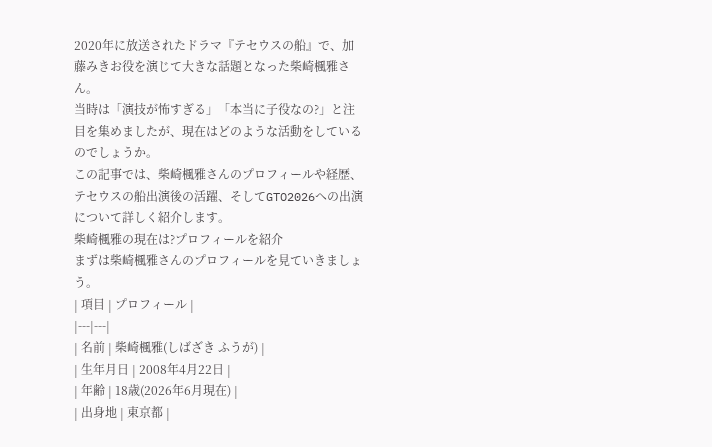2020年に放送されたドラマ『テセウスの船』で、加藤みきお役を演じて大きな話題となった柴崎楓雅さん。
当時は「演技が怖すぎる」「本当に子役なの?」と注目を集めましたが、現在はどのような活動をしているのでしょうか。
この記事では、柴崎楓雅さんのプロフィールや経歴、テセウスの船出演後の活躍、そしてGTO2026への出演について詳しく紹介します。
柴崎楓雅の現在は?プロフィールを紹介
まずは柴崎楓雅さんのプロフィールを見ていきましょう。
| 項目 | プロフィール |
|---|---|
| 名前 | 柴崎楓雅(しばざき ふうが) |
| 生年月日 | 2008年4月22日 |
| 年齢 | 18歳(2026年6月現在) |
| 出身地 | 東京都 |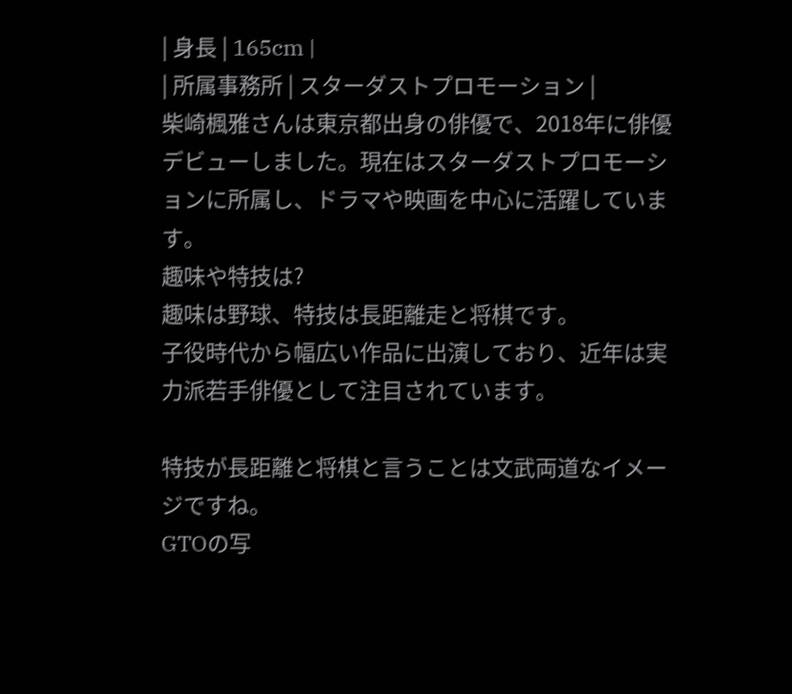| 身長 | 165cm |
| 所属事務所 | スターダストプロモーション |
柴崎楓雅さんは東京都出身の俳優で、2018年に俳優デビューしました。現在はスターダストプロモーションに所属し、ドラマや映画を中心に活躍しています。
趣味や特技は?
趣味は野球、特技は長距離走と将棋です。
子役時代から幅広い作品に出演しており、近年は実力派若手俳優として注目されています。

特技が長距離と将棋と言うことは文武両道なイメージですね。
GTOの写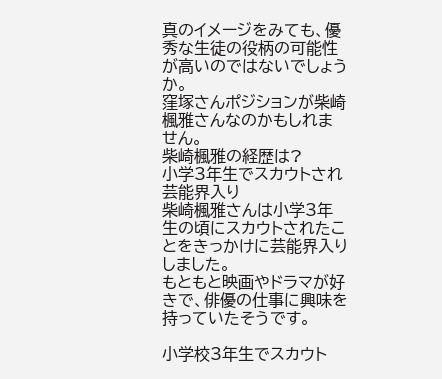真のイメージをみても、優秀な生徒の役柄の可能性が高いのではないでしょうか。
窪塚さんポジションが柴崎楓雅さんなのかもしれません。
柴崎楓雅の経歴は?
小学3年生でスカウトされ芸能界入り
柴崎楓雅さんは小学3年生の頃にスカウトされたことをきっかけに芸能界入りしました。
もともと映画やドラマが好きで、俳優の仕事に興味を持っていたそうです。

小学校3年生でスカウト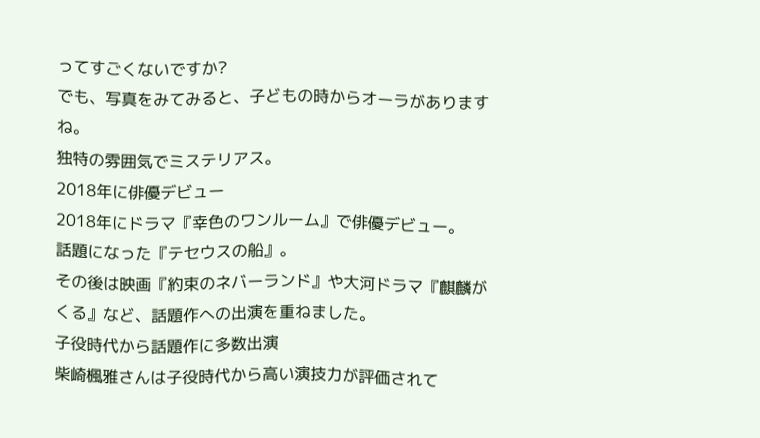ってすごくないですか?
でも、写真をみてみると、子どもの時からオーラがありますね。
独特の雰囲気でミステリアス。
2018年に俳優デビュー
2018年にドラマ『幸色のワンルーム』で俳優デビュー。
話題になった『テセウスの船』。
その後は映画『約束のネバーランド』や大河ドラマ『麒麟がくる』など、話題作への出演を重ねました。
子役時代から話題作に多数出演
柴崎楓雅さんは子役時代から高い演技力が評価されて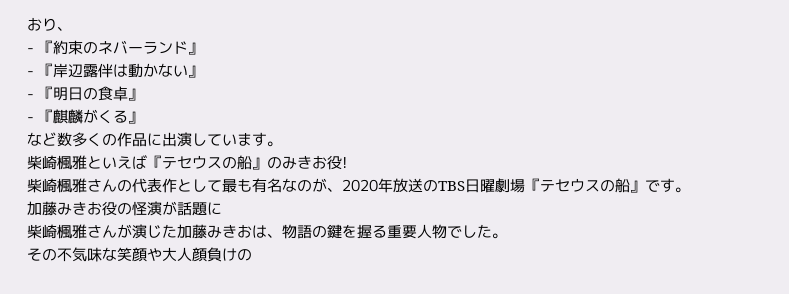おり、
- 『約束のネバーランド』
- 『岸辺露伴は動かない』
- 『明日の食卓』
- 『麒麟がくる』
など数多くの作品に出演しています。
柴崎楓雅といえば『テセウスの船』のみきお役!
柴崎楓雅さんの代表作として最も有名なのが、2020年放送のTBS日曜劇場『テセウスの船』です。
加藤みきお役の怪演が話題に
柴崎楓雅さんが演じた加藤みきおは、物語の鍵を握る重要人物でした。
その不気味な笑顔や大人顔負けの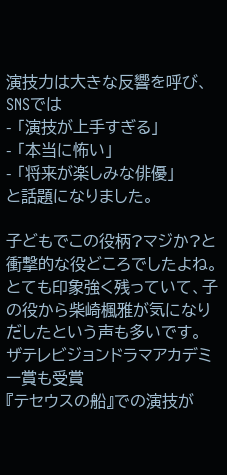演技力は大きな反響を呼び、
SNSでは
- 「演技が上手すぎる」
- 「本当に怖い」
- 「将来が楽しみな俳優」
と話題になりました。

子どもでこの役柄?マジか?と衝撃的な役どころでしたよね。
とても印象強く残っていて、子の役から柴崎楓雅が気になりだしたという声も多いです。
ザテレビジョンドラマアカデミー賞も受賞
『テセウスの船』での演技が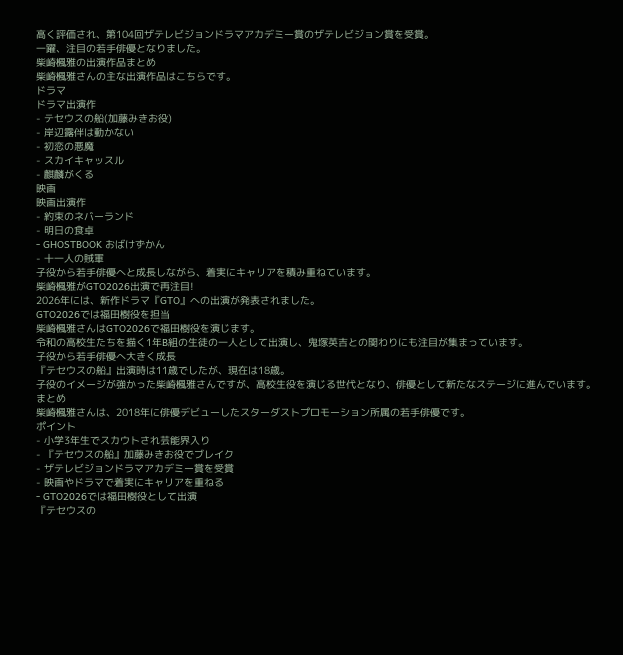高く評価され、第104回ザテレビジョンドラマアカデミー賞のザテレビジョン賞を受賞。
一躍、注目の若手俳優となりました。
柴崎楓雅の出演作品まとめ
柴崎楓雅さんの主な出演作品はこちらです。
ドラマ
ドラマ出演作
- テセウスの船(加藤みきお役)
- 岸辺露伴は動かない
- 初恋の悪魔
- スカイキャッスル
- 麒麟がくる
映画
映画出演作
- 約束のネバーランド
- 明日の食卓
- GHOSTBOOK おばけずかん
- 十一人の賊軍
子役から若手俳優へと成長しながら、着実にキャリアを積み重ねています。
柴崎楓雅がGTO2026出演で再注目!
2026年には、新作ドラマ『GTO』への出演が発表されました。
GTO2026では福田樹役を担当
柴崎楓雅さんはGTO2026で福田樹役を演じます。
令和の高校生たちを描く1年B組の生徒の一人として出演し、鬼塚英吉との関わりにも注目が集まっています。
子役から若手俳優へ大きく成長
『テセウスの船』出演時は11歳でしたが、現在は18歳。
子役のイメージが強かった柴崎楓雅さんですが、高校生役を演じる世代となり、俳優として新たなステージに進んでいます。
まとめ
柴崎楓雅さんは、2018年に俳優デビューしたスターダストプロモーション所属の若手俳優です。
ポイント
- 小学3年生でスカウトされ芸能界入り
- 『テセウスの船』加藤みきお役でブレイク
- ザテレビジョンドラマアカデミー賞を受賞
- 映画やドラマで着実にキャリアを重ねる
- GTO2026では福田樹役として出演
『テセウスの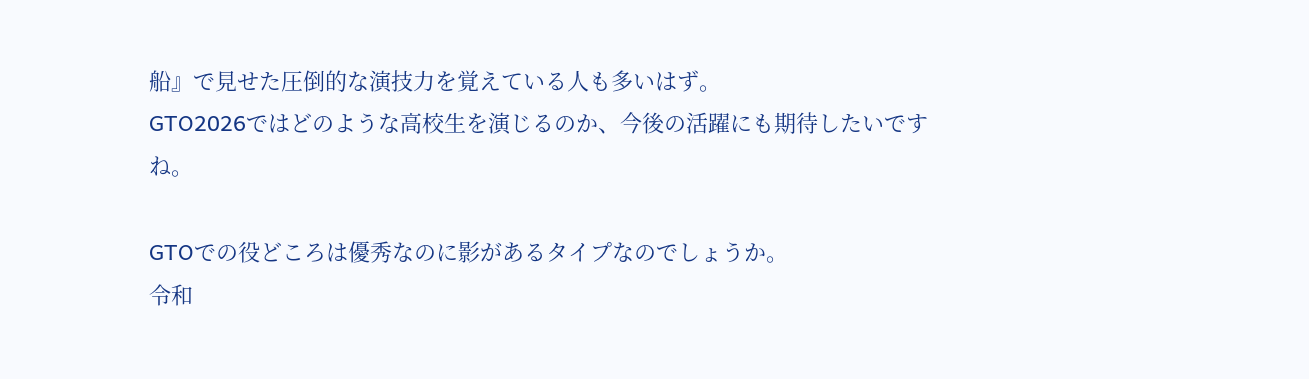船』で見せた圧倒的な演技力を覚えている人も多いはず。
GTO2026ではどのような高校生を演じるのか、今後の活躍にも期待したいですね。

GTOでの役どころは優秀なのに影があるタイプなのでしょうか。
令和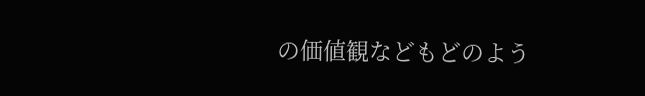の価値観などもどのよう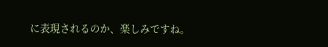に表現されるのか、楽しみですね。